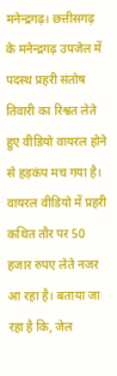मनेन्द्रगढ़। छत्तीसगढ़ के मनेन्द्रगढ़ उपजेल में पदस्थ प्रहरी संतोष तिवारी का रिश्वत लेते हुए वीडियो वायरल होने से हड़कंप मच गया है। वायरल वीडियो में प्रहरी कथित तौर पर 50 हजार रुपए लेते नजर आ रहा है। बताया जा रहा है कि, जेल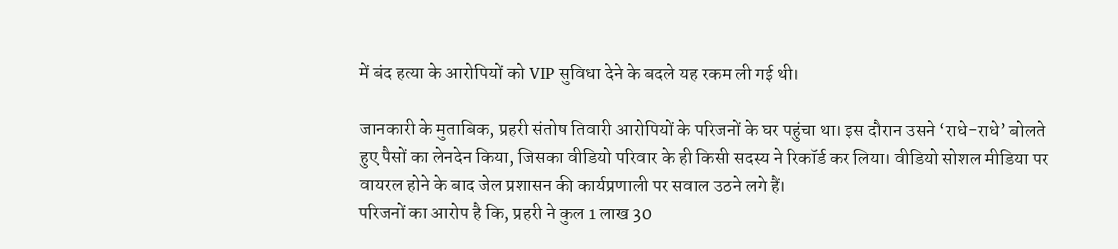में बंद हत्या के आरोपियों को VIP सुविधा देने के बदले यह रकम ली गई थी।

जानकारी के मुताबिक, प्रहरी संतोष तिवारी आरोपियों के परिजनों के घर पहुंचा था। इस दौरान उसने ‘राधे-राधे’ बोलते हुए पैसों का लेनदेन किया, जिसका वीडियो परिवार के ही किसी सदस्य ने रिकॉर्ड कर लिया। वीडियो सोशल मीडिया पर वायरल होने के बाद जेल प्रशासन की कार्यप्रणाली पर सवाल उठने लगे हैं।
परिजनों का आरोप है कि, प्रहरी ने कुल 1 लाख 30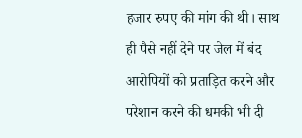हजार रुपए की मांग की थी। साथ ही पैसे नहीं देने पर जेल में बंद आरोपियों को प्रताड़ित करने और परेशान करने की धमकी भी दी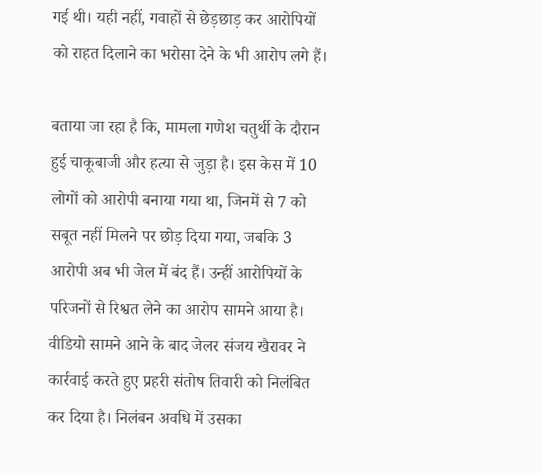गई थी। यही नहीं, गवाहों से छेड़छाड़ कर आरोपियों को राहत दिलाने का भरोसा देने के भी आरोप लगे हैं।

बताया जा रहा है कि, मामला गणेश चतुर्थी के दौरान हुई चाकूबाजी और हत्या से जुड़ा है। इस केस में 10 लोगों को आरोपी बनाया गया था, जिनमें से 7 को सबूत नहीं मिलने पर छोड़ दिया गया, जबकि 3 आरोपी अब भी जेल में बंद हैं। उन्हीं आरोपियों के परिजनों से रिश्वत लेने का आरोप सामने आया है।
वीडियो सामने आने के बाद जेलर संजय खैरावर ने कार्रवाई करते हुए प्रहरी संतोष तिवारी को निलंबित कर दिया है। निलंबन अवधि में उसका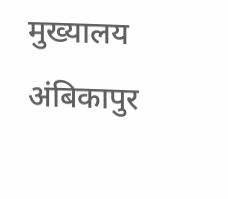मुख्यालय अंबिकापुर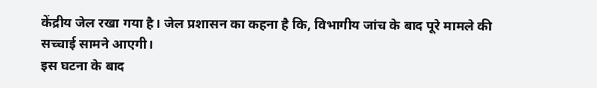केंद्रीय जेल रखा गया है। जेल प्रशासन का कहना है कि, विभागीय जांच के बाद पूरे मामले की सच्चाई सामने आएगी।
इस घटना के बाद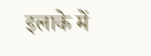इलाके में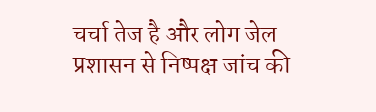चर्चा तेज है और लोग जेल प्रशासन से निष्पक्ष जांच की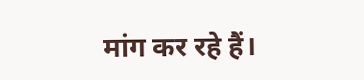मांग कर रहे हैं।